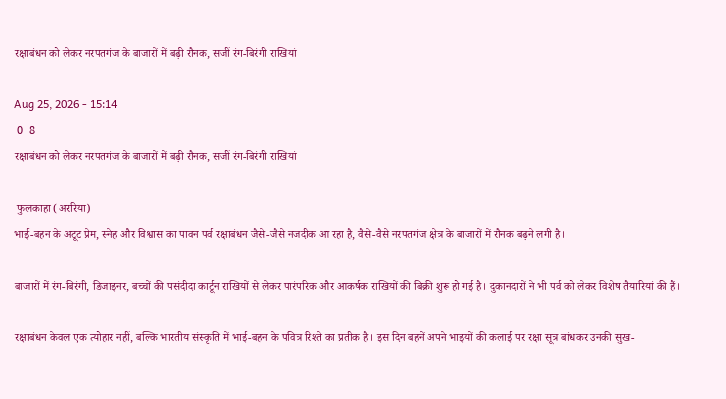रक्षाबंधन को लेकर नरपतगंज के बाजारों में बढ़ी रौनक, सजीं रंग-बिरंगी राखियां

Aug 25, 2026 - 15:14
 0  8
रक्षाबंधन को लेकर नरपतगंज के बाजारों में बढ़ी रौनक, सजीं रंग-बिरंगी राखियां

 फुलकाहा (अररिया)
भाई-बहन के अटूट प्रेम, स्नेह और विश्वास का पावन पर्व रक्षाबंधन जैसे-जैसे नजदीक आ रहा है, वैसे-वैसे नरपतगंज क्षेत्र के बाजारों में रौनक बढ़ने लगी है।

बाजारों में रंग-बिरंगी, डिजाइनर, बच्चों की पसंदीदा कार्टून राखियों से लेकर पारंपरिक और आकर्षक राखियों की बिक्री शुरू हो गई है। दुकानदारों ने भी पर्व को लेकर विशेष तैयारियां की हैं।

रक्षाबंधन केवल एक त्योहार नहीं, बल्कि भारतीय संस्कृति में भाई-बहन के पवित्र रिश्ते का प्रतीक है। इस दिन बहनें अपने भाइयों की कलाई पर रक्षा सूत्र बांधकर उनकी सुख-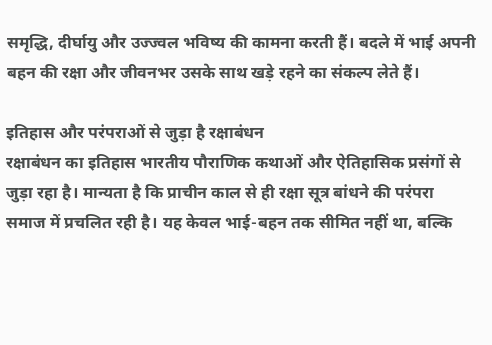समृद्धि, दीर्घायु और उज्ज्वल भविष्य की कामना करती हैं। बदले में भाई अपनी बहन की रक्षा और जीवनभर उसके साथ खड़े रहने का संकल्प लेते हैं।

इतिहास और परंपराओं से जुड़ा है रक्षाबंधन
रक्षाबंधन का इतिहास भारतीय पौराणिक कथाओं और ऐतिहासिक प्रसंगों से जुड़ा रहा है। मान्यता है कि प्राचीन काल से ही रक्षा सूत्र बांधने की परंपरा समाज में प्रचलित रही है। यह केवल भाई-बहन तक सीमित नहीं था, बल्कि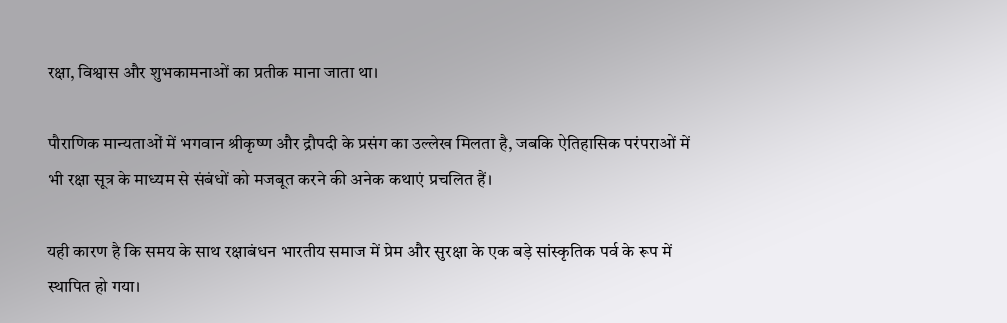रक्षा, विश्वास और शुभकामनाओं का प्रतीक माना जाता था।

पौराणिक मान्यताओं में भगवान श्रीकृष्ण और द्रौपदी के प्रसंग का उल्लेख मिलता है, जबकि ऐतिहासिक परंपराओं में भी रक्षा सूत्र के माध्यम से संबंधों को मजबूत करने की अनेक कथाएं प्रचलित हैं।

यही कारण है कि समय के साथ रक्षाबंधन भारतीय समाज में प्रेम और सुरक्षा के एक बड़े सांस्कृतिक पर्व के रूप में स्थापित हो गया।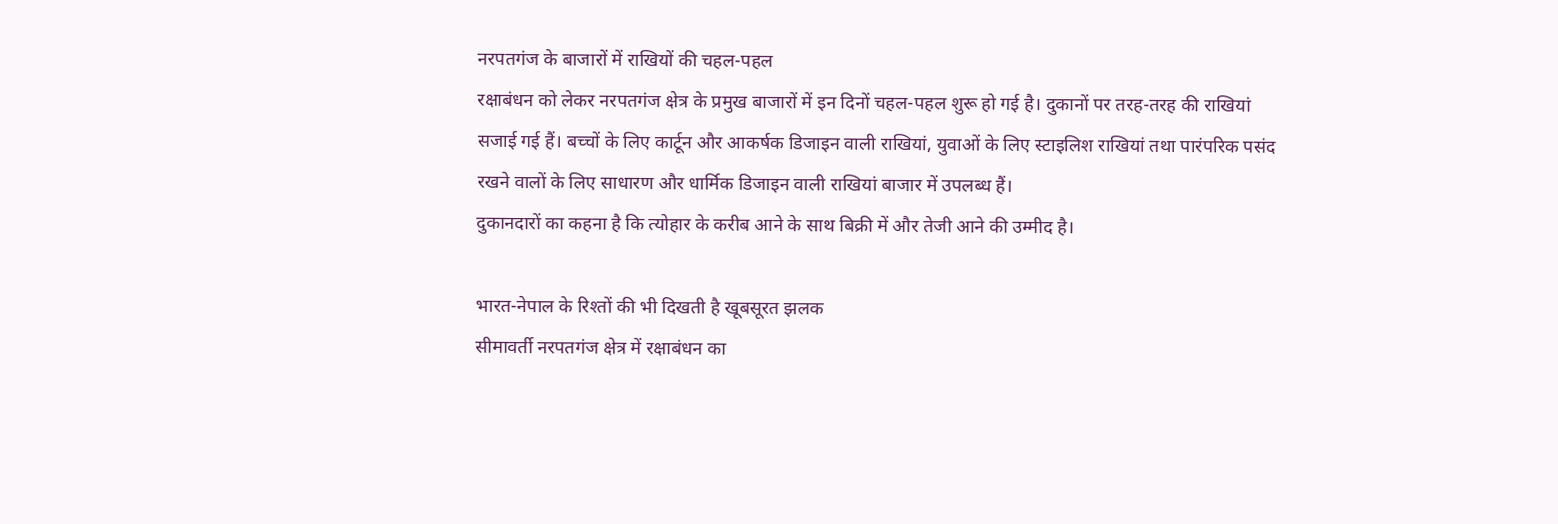नरपतगंज के बाजारों में राखियों की चहल-पहल
रक्षाबंधन को लेकर नरपतगंज क्षेत्र के प्रमुख बाजारों में इन दिनों चहल-पहल शुरू हो गई है। दुकानों पर तरह-तरह की राखियां सजाई गई हैं। बच्चों के लिए कार्टून और आकर्षक डिजाइन वाली राखियां, युवाओं के लिए स्टाइलिश राखियां तथा पारंपरिक पसंद रखने वालों के लिए साधारण और धार्मिक डिजाइन वाली राखियां बाजार में उपलब्ध हैं।
दुकानदारों का कहना है कि त्योहार के करीब आने के साथ बिक्री में और तेजी आने की उम्मीद है।

भारत-नेपाल के रिश्तों की भी दिखती है खूबसूरत झलक
सीमावर्ती नरपतगंज क्षेत्र में रक्षाबंधन का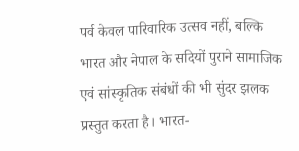पर्व केवल पारिवारिक उत्सव नहीं, बल्कि भारत और नेपाल के सदियों पुराने सामाजिक एवं सांस्कृतिक संबंधों की भी सुंदर झलक प्रस्तुत करता है। भारत-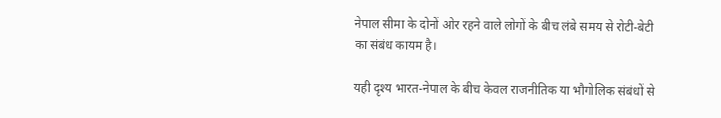नेपाल सीमा के दोनों ओर रहने वाले लोगों के बीच लंबे समय से रोटी-बेटी का संबंध कायम है।

यही दृश्य भारत-नेपाल के बीच केवल राजनीतिक या भौगोलिक संबंधों से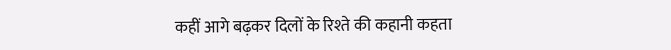कहीं आगे बढ़कर दिलों के रिश्ते की कहानी कहता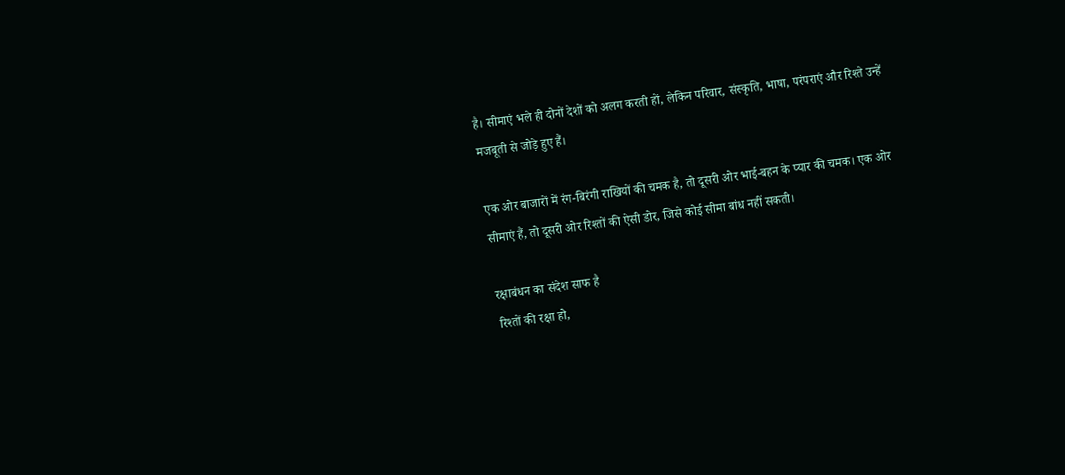है। सीमाएं भले ही दोनों देशों को अलग करती हों, लेकिन परिवार, संस्कृति, भाषा, परंपराएं और रिश्ते उन्हें मजबूती से जोड़े हुए हैं।

एक ओर बाजारों में रंग-बिरंगी राखियों की चमक है, तो दूसरी ओर भाई-बहन के प्यार की चमक। एक ओर सीमाएं हैं, तो दूसरी ओर रिश्तों की ऐसी डोर, जिसे कोई सीमा बांध नहीं सकती।

रक्षाबंधन का संदेश साफ है
रिश्तों की रक्षा हो,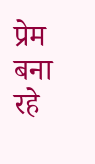प्रेम बना रहे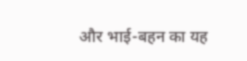और भाई-बहन का यह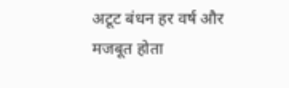अटूट बंधन हर वर्ष और मजबूत होता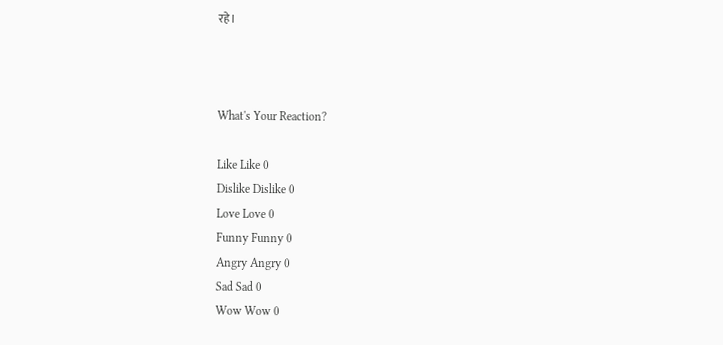रहे।



What's Your Reaction?

Like Like 0
Dislike Dislike 0
Love Love 0
Funny Funny 0
Angry Angry 0
Sad Sad 0
Wow Wow 0